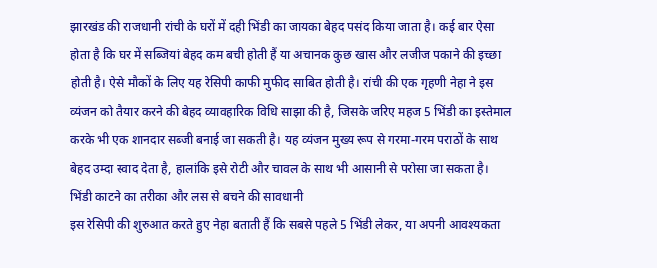झारखंड की राजधानी रांची के घरों में दही भिंडी का जायका बेहद पसंद किया जाता है। कई बार ऐसा होता है कि घर में सब्जियां बेहद कम बची होती हैं या अचानक कुछ खास और लजीज पकाने की इच्छा होती है। ऐसे मौकों के लिए यह रेसिपी काफी मुफीद साबित होती है। रांची की एक गृहणी नेहा ने इस व्यंजन को तैयार करने की बेहद व्यावहारिक विधि साझा की है, जिसके जरिए महज 5 भिंडी का इस्तेमाल करके भी एक शानदार सब्जी बनाई जा सकती है। यह व्यंजन मुख्य रूप से गरमा-गरम पराठों के साथ बेहद उम्दा स्वाद देता है, हालांकि इसे रोटी और चावल के साथ भी आसानी से परोसा जा सकता है।
भिंडी काटने का तरीका और लस से बचने की सावधानी
इस रेसिपी की शुरुआत करते हुए नेहा बताती हैं कि सबसे पहले 5 भिंडी लेकर, या अपनी आवश्यकता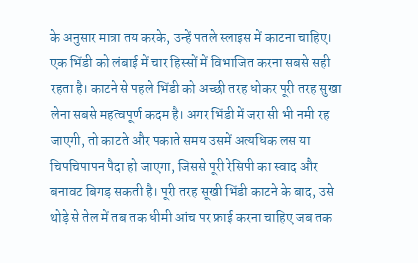के अनुसार मात्रा तय करके, उन्हें पतले स्लाइस में काटना चाहिए। एक भिंडी को लंबाई में चार हिस्सों में विभाजित करना सबसे सही रहता है। काटने से पहले भिंडी को अच्छी तरह धोकर पूरी तरह सुखा लेना सबसे महत्वपूर्ण कदम है। अगर भिंडी में जरा सी भी नमी रह जाएगी, तो काटते और पकाते समय उसमें अत्यधिक लस या चिपचिपापन पैदा हो जाएगा, जिससे पूरी रेसिपी का स्वाद और बनावट बिगड़ सकती है। पूरी तरह सूखी भिंडी काटने के बाद, उसे थोड़े से तेल में तब तक धीमी आंच पर फ्राई करना चाहिए जब तक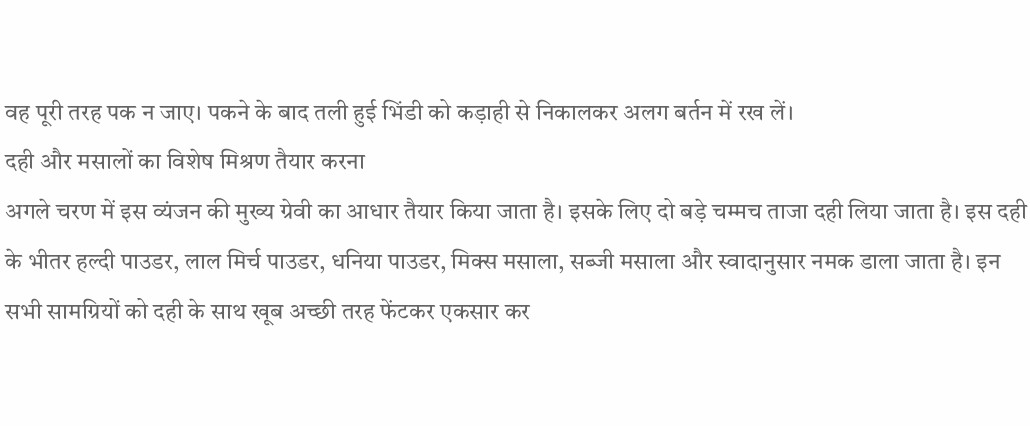वह पूरी तरह पक न जाए। पकने के बाद तली हुई भिंडी को कड़ाही से निकालकर अलग बर्तन में रख लें।
दही और मसालों का विशेष मिश्रण तैयार करना
अगले चरण में इस व्यंजन की मुख्य ग्रेवी का आधार तैयार किया जाता है। इसके लिए दो बड़े चम्मच ताजा दही लिया जाता है। इस दही के भीतर हल्दी पाउडर, लाल मिर्च पाउडर, धनिया पाउडर, मिक्स मसाला, सब्जी मसाला और स्वादानुसार नमक डाला जाता है। इन सभी सामग्रियों को दही के साथ खूब अच्छी तरह फेंटकर एकसार कर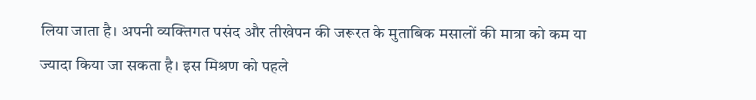लिया जाता है। अपनी व्यक्तिगत पसंद और तीखेपन की जरूरत के मुताबिक मसालों की मात्रा को कम या ज्यादा किया जा सकता है। इस मिश्रण को पहले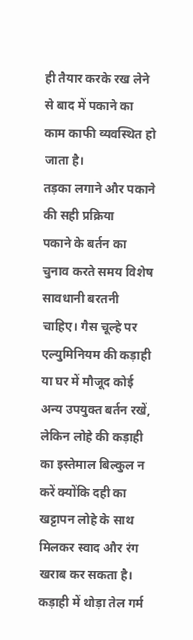ही तैयार करके रख लेने से बाद में पकाने का काम काफी व्यवस्थित हो जाता है।
तड़का लगाने और पकाने की सही प्रक्रिया
पकाने के बर्तन का चुनाव करते समय विशेष सावधानी बरतनी चाहिए। गैस चूल्हे पर एल्युमिनियम की कड़ाही या घर में मौजूद कोई अन्य उपयुक्त बर्तन रखें, लेकिन लोहे की कड़ाही का इस्तेमाल बिल्कुल न करें क्योंकि दही का खट्टापन लोहे के साथ मिलकर स्वाद और रंग खराब कर सकता है। कड़ाही में थोड़ा तेल गर्म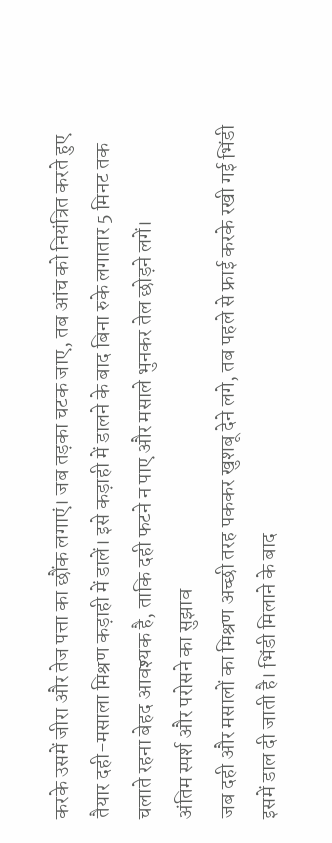करके उसमें जीरा और तेज पत्ता का छौंक लगाएं। जब तड़का चटक जाए, तब आंच को नियंत्रित करते हुए तैयार दही-मसाला मिश्रण कड़ाही में डालें। इसे कड़ाही में डालने के बाद बिना रुके लगातार 5 मिनट तक चलाते रहना बेहद आवश्यक है, ताकि दही फटने न पाए और मसाले भुनकर तेल छोड़ने लगें।
अंतिम स्पर्श और परोसने का सुझाव
जब दही और मसालों का मिश्रण अच्छी तरह पककर खुशबू देने लगे, तब पहले से फ्राई करके रखी गई भिंडी इसमें डाल दी जाती है। भिंडी मिलाने के बाद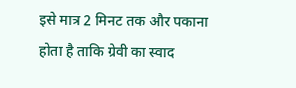इसे मात्र 2 मिनट तक और पकाना होता है ताकि ग्रेवी का स्वाद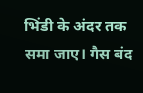भिंडी के अंदर तक समा जाए। गैस बंद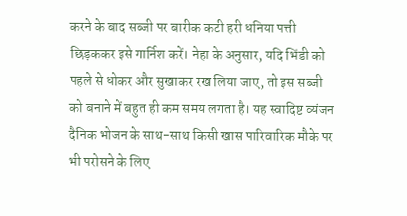करने के बाद सब्जी पर बारीक कटी हरी धनिया पत्ती छिड़ककर इसे गार्निश करें। नेहा के अनुसार, यदि भिंडी को पहले से धोकर और सुखाकर रख लिया जाए, तो इस सब्जी को बनाने में बहुत ही कम समय लगता है। यह स्वादिष्ट व्यंजन दैनिक भोजन के साथ-साथ किसी खास पारिवारिक मौके पर भी परोसने के लिए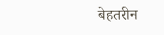बेहतरीन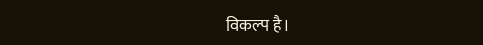विकल्प है।